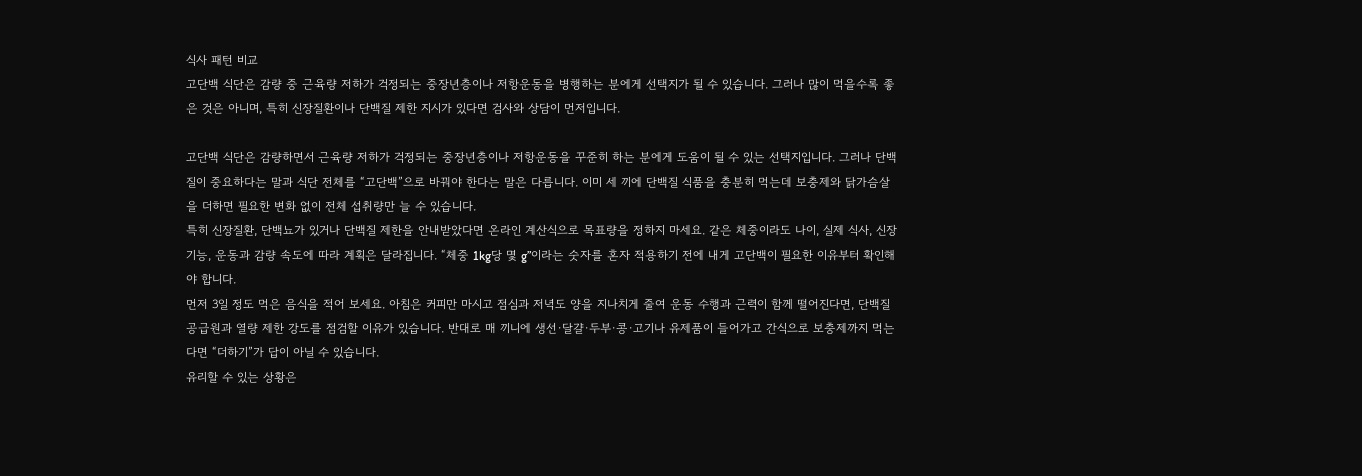식사 패턴 비교
고단백 식단은 감량 중 근육량 저하가 걱정되는 중장년층이나 저항운동을 병행하는 분에게 선택지가 될 수 있습니다. 그러나 많이 먹을수록 좋은 것은 아니며, 특히 신장질환이나 단백질 제한 지시가 있다면 검사와 상담이 먼저입니다.

고단백 식단은 감량하면서 근육량 저하가 걱정되는 중장년층이나 저항운동을 꾸준히 하는 분에게 도움이 될 수 있는 선택지입니다. 그러나 단백질이 중요하다는 말과 식단 전체를 “고단백”으로 바꿔야 한다는 말은 다릅니다. 이미 세 끼에 단백질 식품을 충분히 먹는데 보충제와 닭가슴살을 더하면 필요한 변화 없이 전체 섭취량만 늘 수 있습니다.
특히 신장질환, 단백뇨가 있거나 단백질 제한을 안내받았다면 온라인 계산식으로 목표량을 정하지 마세요. 같은 체중이라도 나이, 실제 식사, 신장 기능, 운동과 감량 속도에 따라 계획은 달라집니다. “체중 1kg당 몇 g”이라는 숫자를 혼자 적용하기 전에 내게 고단백이 필요한 이유부터 확인해야 합니다.
먼저 3일 정도 먹은 음식을 적어 보세요. 아침은 커피만 마시고 점심과 저녁도 양을 지나치게 줄여 운동 수행과 근력이 함께 떨어진다면, 단백질 공급원과 열량 제한 강도를 점검할 이유가 있습니다. 반대로 매 끼니에 생선·달걀·두부·콩·고기나 유제품이 들어가고 간식으로 보충제까지 먹는다면 “더하기”가 답이 아닐 수 있습니다.
유리할 수 있는 상황은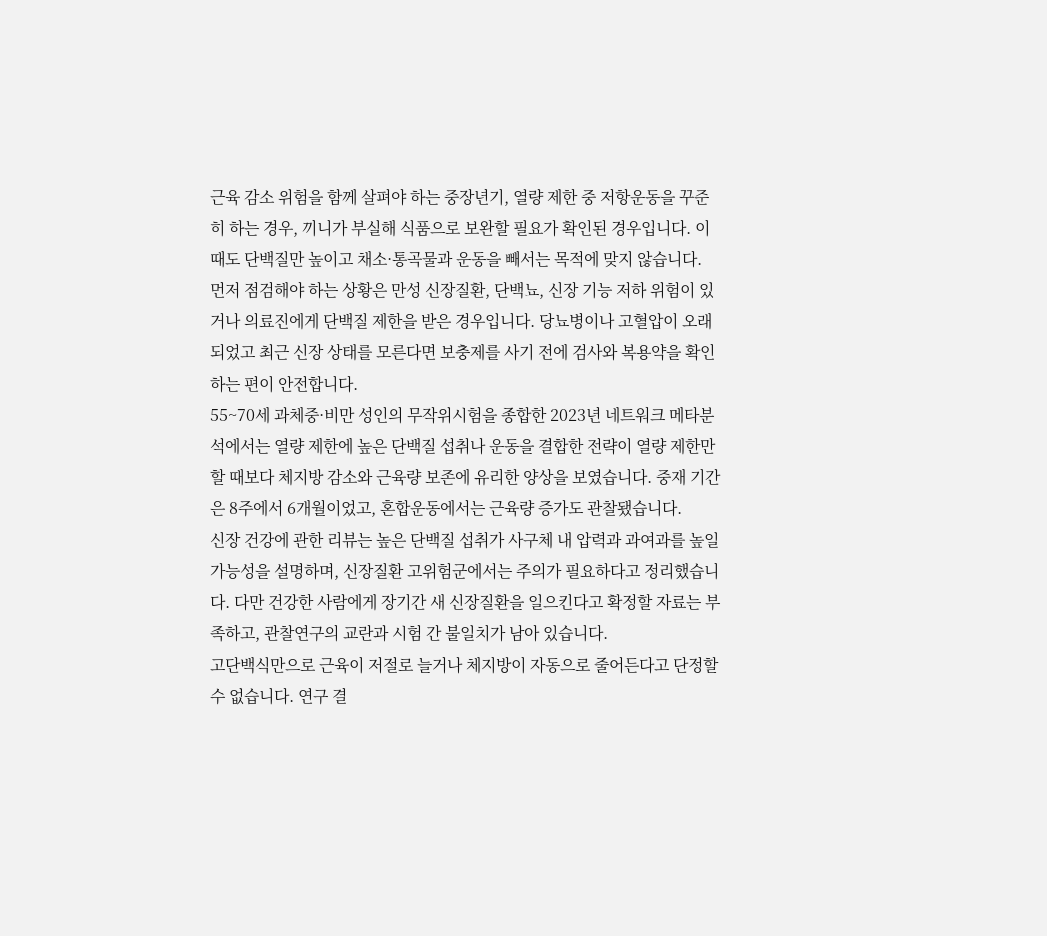근육 감소 위험을 함께 살펴야 하는 중장년기, 열량 제한 중 저항운동을 꾸준히 하는 경우, 끼니가 부실해 식품으로 보완할 필요가 확인된 경우입니다. 이때도 단백질만 높이고 채소·통곡물과 운동을 빼서는 목적에 맞지 않습니다.
먼저 점검해야 하는 상황은 만성 신장질환, 단백뇨, 신장 기능 저하 위험이 있거나 의료진에게 단백질 제한을 받은 경우입니다. 당뇨병이나 고혈압이 오래되었고 최근 신장 상태를 모른다면 보충제를 사기 전에 검사와 복용약을 확인하는 편이 안전합니다.
55~70세 과체중·비만 성인의 무작위시험을 종합한 2023년 네트워크 메타분석에서는 열량 제한에 높은 단백질 섭취나 운동을 결합한 전략이 열량 제한만 할 때보다 체지방 감소와 근육량 보존에 유리한 양상을 보였습니다. 중재 기간은 8주에서 6개월이었고, 혼합운동에서는 근육량 증가도 관찰됐습니다.
신장 건강에 관한 리뷰는 높은 단백질 섭취가 사구체 내 압력과 과여과를 높일 가능성을 설명하며, 신장질환 고위험군에서는 주의가 필요하다고 정리했습니다. 다만 건강한 사람에게 장기간 새 신장질환을 일으킨다고 확정할 자료는 부족하고, 관찰연구의 교란과 시험 간 불일치가 남아 있습니다.
고단백식만으로 근육이 저절로 늘거나 체지방이 자동으로 줄어든다고 단정할 수 없습니다. 연구 결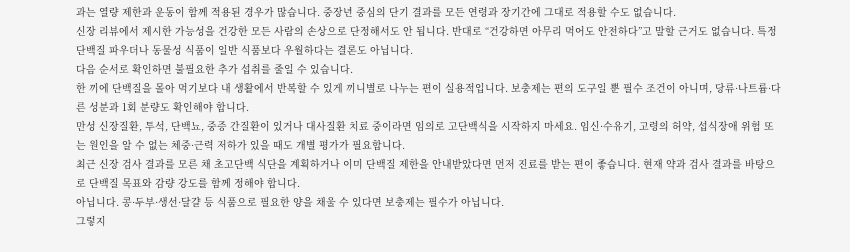과는 열량 제한과 운동이 함께 적용된 경우가 많습니다. 중장년 중심의 단기 결과를 모든 연령과 장기간에 그대로 적용할 수도 없습니다.
신장 리뷰에서 제시한 가능성을 건강한 모든 사람의 손상으로 단정해서도 안 됩니다. 반대로 “건강하면 아무리 먹어도 안전하다”고 말할 근거도 없습니다. 특정 단백질 파우더나 동물성 식품이 일반 식품보다 우월하다는 결론도 아닙니다.
다음 순서로 확인하면 불필요한 추가 섭취를 줄일 수 있습니다.
한 끼에 단백질을 몰아 먹기보다 내 생활에서 반복할 수 있게 끼니별로 나누는 편이 실용적입니다. 보충제는 편의 도구일 뿐 필수 조건이 아니며, 당류·나트륨·다른 성분과 1회 분량도 확인해야 합니다.
만성 신장질환, 투석, 단백뇨, 중증 간질환이 있거나 대사질환 치료 중이라면 임의로 고단백식을 시작하지 마세요. 임신·수유기, 고령의 허약, 섭식장애 위험 또는 원인을 알 수 없는 체중·근력 저하가 있을 때도 개별 평가가 필요합니다.
최근 신장 검사 결과를 모른 채 초고단백 식단을 계획하거나 이미 단백질 제한을 안내받았다면 먼저 진료를 받는 편이 좋습니다. 현재 약과 검사 결과를 바탕으로 단백질 목표와 감량 강도를 함께 정해야 합니다.
아닙니다. 콩·두부·생선·달걀 등 식품으로 필요한 양을 채울 수 있다면 보충제는 필수가 아닙니다.
그렇지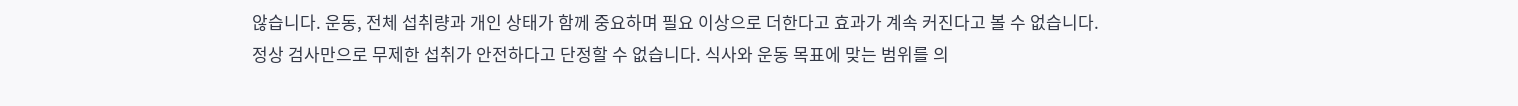않습니다. 운동, 전체 섭취량과 개인 상태가 함께 중요하며 필요 이상으로 더한다고 효과가 계속 커진다고 볼 수 없습니다.
정상 검사만으로 무제한 섭취가 안전하다고 단정할 수 없습니다. 식사와 운동 목표에 맞는 범위를 의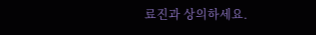료진과 상의하세요.